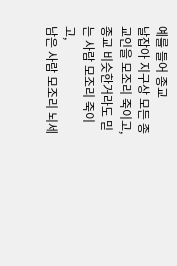예를 들어 종교
날잡아 지구상 모든 종교인을 모조리 죽이고,
종교 비슷한거라도 믿는 사람 모조리 죽이고,
남은 사람 모조리 뇌세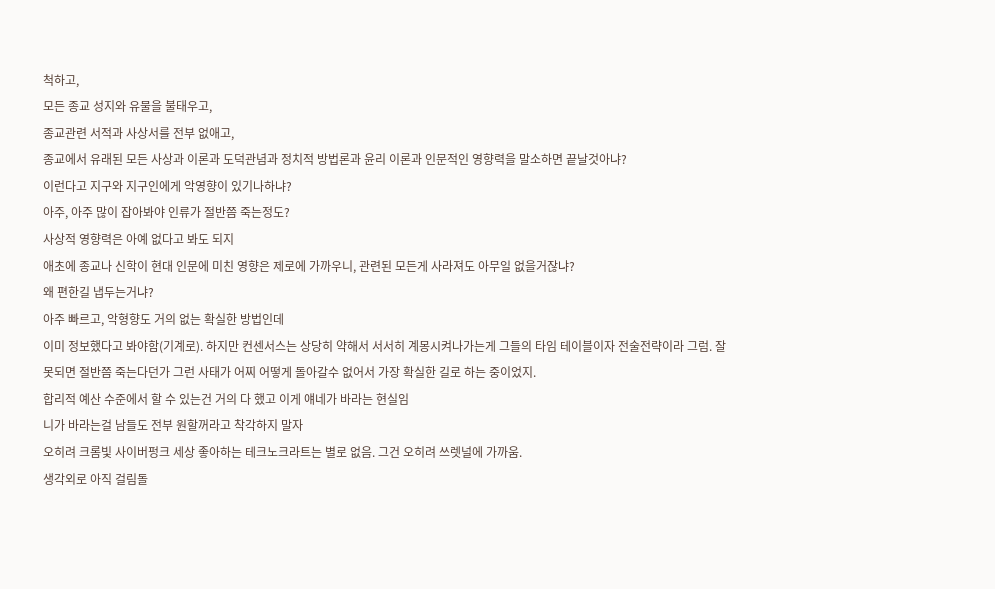척하고,
모든 종교 성지와 유물을 불태우고,
종교관련 서적과 사상서를 전부 없애고,
종교에서 유래된 모든 사상과 이론과 도덕관념과 정치적 방법론과 윤리 이론과 인문적인 영향력을 말소하면 끝날것아냐?
이런다고 지구와 지구인에게 악영향이 있기나하냐?
아주, 아주 많이 잡아봐야 인류가 절반쯤 죽는정도?
사상적 영향력은 아예 없다고 봐도 되지
애초에 종교나 신학이 현대 인문에 미친 영향은 제로에 가까우니, 관련된 모든게 사라져도 아무일 없을거잖냐?
왜 편한길 냅두는거냐?
아주 빠르고, 악형향도 거의 없는 확실한 방법인데
이미 정보했다고 봐야함(기계로). 하지만 컨센서스는 상당히 약해서 서서히 계몽시켜나가는게 그들의 타임 테이블이자 전술전략이라 그럼. 잘못되면 절반쯤 죽는다던가 그런 사태가 어찌 어떻게 돌아갈수 없어서 가장 확실한 길로 하는 중이었지.
합리적 예산 수준에서 할 수 있는건 거의 다 했고 이게 얘네가 바라는 현실임
니가 바라는걸 남들도 전부 원할꺼라고 착각하지 말자
오히려 크롬빛 사이버펑크 세상 좋아하는 테크노크라트는 별로 없음. 그건 오히려 쓰렛널에 가까움.
생각외로 아직 걸림돌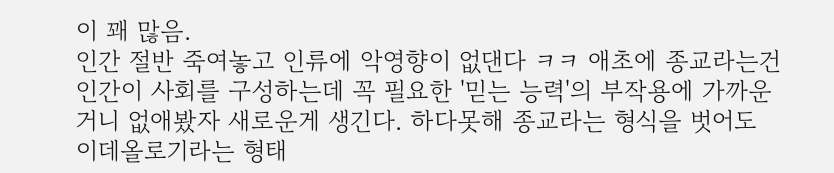이 꽤 많음.
인간 절반 죽여놓고 인류에 악영향이 없댄다 ㅋㅋ 애초에 종교라는건 인간이 사회를 구성하는데 꼭 필요한 '믿는 능력'의 부작용에 가까운거니 없애봤자 새로운게 생긴다. 하다못해 종교라는 형식을 벗어도 이데올로기라는 형태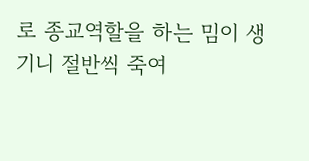로 종교역할을 하는 밈이 생기니 절반씩 죽여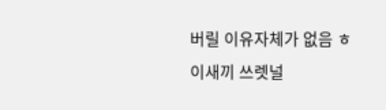버릴 이유자체가 없음 ㅎ
이새끼 쓰렛널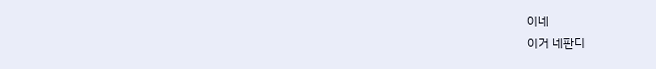이네
이거 네판디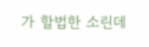가 할법한 소린데